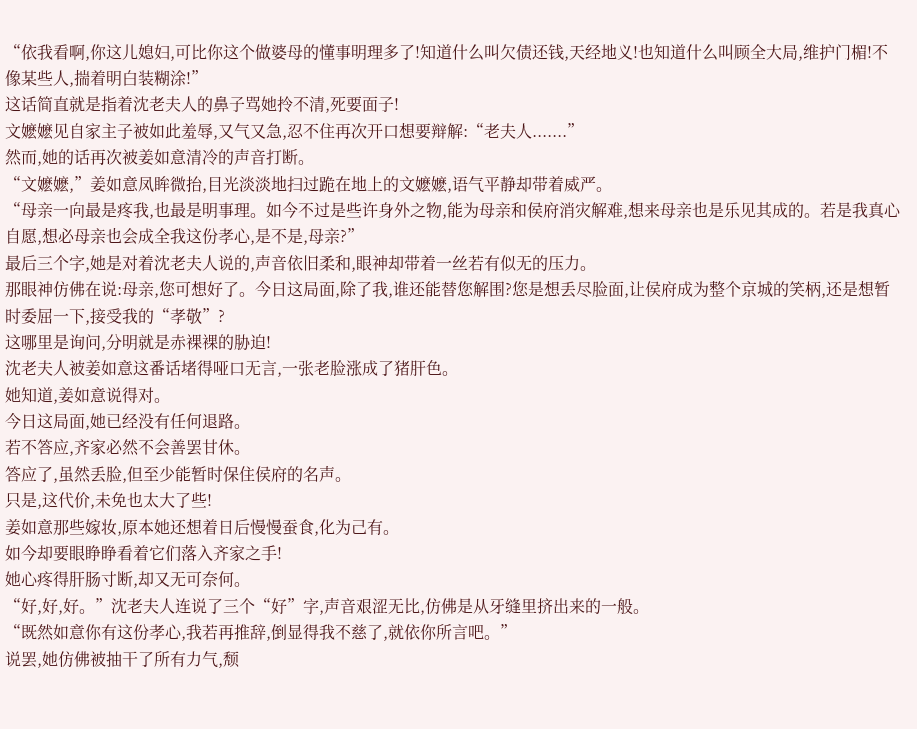“依我看啊,你这儿媳妇,可比你这个做婆母的懂事明理多了!知道什么叫欠债还钱,天经地义!也知道什么叫顾全大局,维护门楣!不像某些人,揣着明白装糊涂!”
这话简直就是指着沈老夫人的鼻子骂她拎不清,死要面子!
文嬷嬷见自家主子被如此羞辱,又气又急,忍不住再次开口想要辩解:“老夫人.......”
然而,她的话再次被姜如意清冷的声音打断。
“文嬷嬷,”姜如意凤眸微抬,目光淡淡地扫过跪在地上的文嬷嬷,语气平静却带着威严。
“母亲一向最是疼我,也最是明事理。如今不过是些许身外之物,能为母亲和侯府消灾解难,想来母亲也是乐见其成的。若是我真心自愿,想必母亲也会成全我这份孝心,是不是,母亲?”
最后三个字,她是对着沈老夫人说的,声音依旧柔和,眼神却带着一丝若有似无的压力。
那眼神仿佛在说:母亲,您可想好了。今日这局面,除了我,谁还能替您解围?您是想丢尽脸面,让侯府成为整个京城的笑柄,还是想暂时委屈一下,接受我的“孝敬”?
这哪里是询问,分明就是赤裸裸的胁迫!
沈老夫人被姜如意这番话堵得哑口无言,一张老脸涨成了猪肝色。
她知道,姜如意说得对。
今日这局面,她已经没有任何退路。
若不答应,齐家必然不会善罢甘休。
答应了,虽然丢脸,但至少能暂时保住侯府的名声。
只是,这代价,未免也太大了些!
姜如意那些嫁妆,原本她还想着日后慢慢蚕食,化为己有。
如今却要眼睁睁看着它们落入齐家之手!
她心疼得肝肠寸断,却又无可奈何。
“好,好,好。”沈老夫人连说了三个“好”字,声音艰涩无比,仿佛是从牙缝里挤出来的一般。
“既然如意你有这份孝心,我若再推辞,倒显得我不慈了,就依你所言吧。”
说罢,她仿佛被抽干了所有力气,颓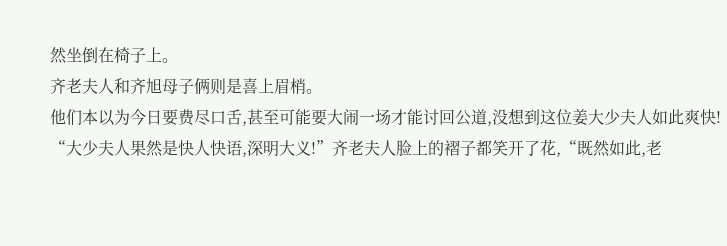然坐倒在椅子上。
齐老夫人和齐旭母子俩则是喜上眉梢。
他们本以为今日要费尽口舌,甚至可能要大闹一场才能讨回公道,没想到这位姜大少夫人如此爽快!
“大少夫人果然是快人快语,深明大义!”齐老夫人脸上的褶子都笑开了花,“既然如此,老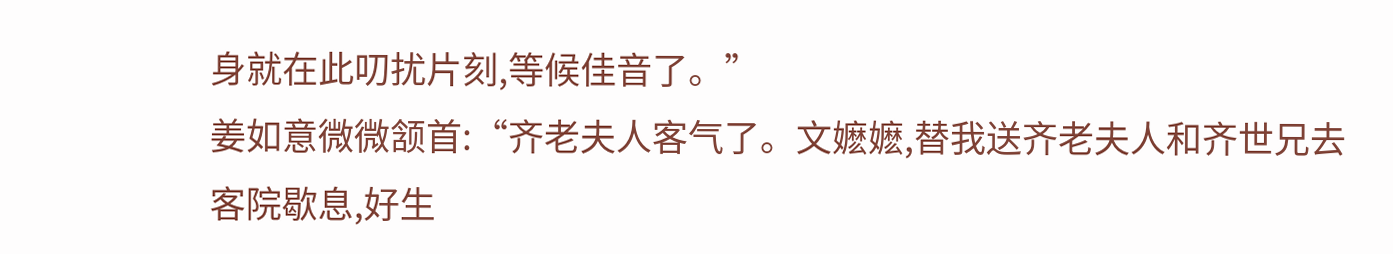身就在此叨扰片刻,等候佳音了。”
姜如意微微颔首:“齐老夫人客气了。文嬷嬷,替我送齐老夫人和齐世兄去客院歇息,好生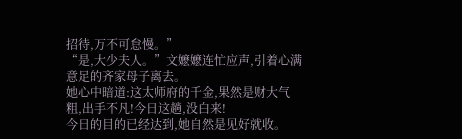招待,万不可怠慢。”
“是,大少夫人。”文嬷嬷连忙应声,引着心满意足的齐家母子离去。
她心中暗道:这太师府的千金,果然是财大气粗,出手不凡!今日这趟,没白来!
今日的目的已经达到,她自然是见好就收。